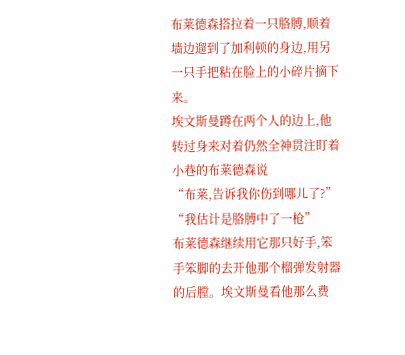布莱德森搭拉着一只胳膊,顺着墙边遛到了加利顿的身边,用另一只手把粘在脸上的小碎片摘下来。
埃文斯曼蹲在两个人的边上,他转过身来对着仍然全神贯注盯着小巷的布莱德森说
“布莱,告诉我你伤到哪儿了?”
“我估计是胳膊中了一枪”
布莱德森继续用它那只好手,笨手笨脚的去开他那个榴弹发射器的后膛。埃文斯曼看他那么费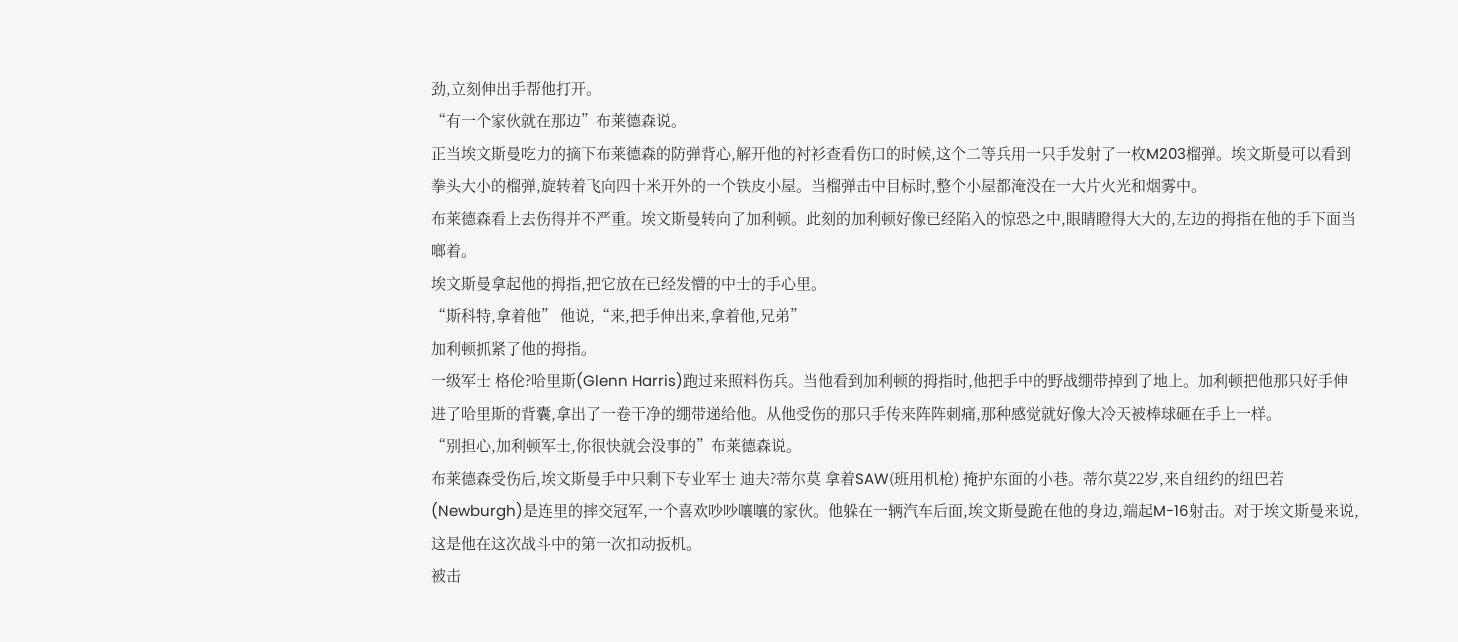劲,立刻伸出手帮他打开。
“有一个家伙就在那边”布莱德森说。
正当埃文斯曼吃力的摘下布莱德森的防弹背心,解开他的衬衫查看伤口的时候,这个二等兵用一只手发射了一枚M203榴弹。埃文斯曼可以看到拳头大小的榴弹,旋转着飞向四十米开外的一个铁皮小屋。当榴弹击中目标时,整个小屋都淹没在一大片火光和烟雾中。
布莱德森看上去伤得并不严重。埃文斯曼转向了加利顿。此刻的加利顿好像已经陷入的惊恐之中,眼睛瞪得大大的,左边的拇指在他的手下面当啷着。
埃文斯曼拿起他的拇指,把它放在已经发懵的中士的手心里。
“斯科特,拿着他” 他说,“来,把手伸出来,拿着他,兄弟”
加利顿抓紧了他的拇指。
一级军士 格伦?哈里斯(Glenn Harris)跑过来照料伤兵。当他看到加利顿的拇指时,他把手中的野战绷带掉到了地上。加利顿把他那只好手伸进了哈里斯的背囊,拿出了一卷干净的绷带递给他。从他受伤的那只手传来阵阵刺痛,那种感觉就好像大冷天被棒球砸在手上一样。
“别担心,加利顿军士,你很快就会没事的”布莱德森说。
布莱德森受伤后,埃文斯曼手中只剩下专业军士 迪夫?蒂尔莫 拿着SAW(班用机枪) 掩护东面的小巷。蒂尔莫22岁,来自纽约的纽巴若(Newburgh)是连里的摔交冠军,一个喜欢吵吵嚷嚷的家伙。他躲在一辆汽车后面,埃文斯曼跪在他的身边,端起M-16射击。对于埃文斯曼来说,这是他在这次战斗中的第一次扣动扳机。
被击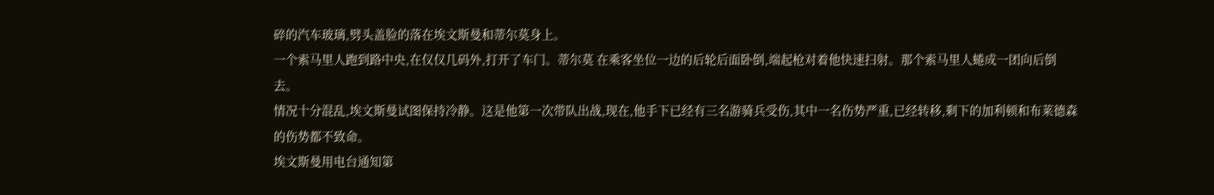碎的汽车玻璃,劈头盖脸的落在埃文斯曼和蒂尔莫身上。
一个索马里人跑到路中央,在仅仅几码外,打开了车门。蒂尔莫 在乘客坐位一边的后轮后面卧倒,端起枪对着他快速扫射。那个索马里人蜷成一团向后倒去。
情况十分混乱,埃文斯曼试图保持冷静。这是他第一次带队出战,现在,他手下已经有三名游骑兵受伤,其中一名伤势严重,已经转移,剩下的加利顿和布莱德森的伤势都不致命。
埃文斯曼用电台通知第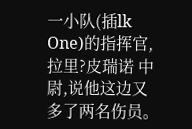一小队(插lk One)的指挥官,拉里?皮瑞诺 中尉,说他这边又多了两名伤员。